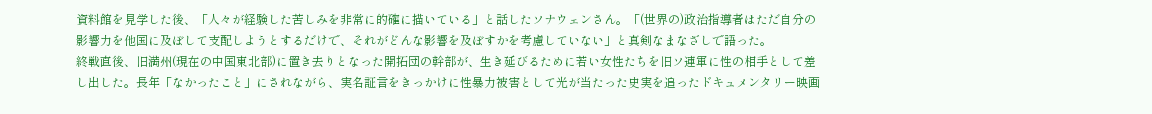資料館を見学した後、「人々が経験した苦しみを非常に的確に描いている」と話したソナウェンさん。「(世界の)政治指導者はただ自分の影響力を他国に及ぼして支配しようとするだけで、それがどんな影響を及ぼすかを考慮していない」と真剣なまなざしで語った。
終戦直後、旧満州(現在の中国東北部)に置き去りとなった開拓団の幹部が、生き延びるために若い女性たちを旧ソ連軍に性の相手として差し出した。長年「なかったこと」にされながら、実名証言をきっかけに性暴力被害として光が当たった史実を追ったドキュメンタリー映画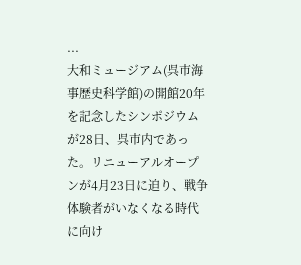...
大和ミュージアム(呉市海事歴史科学館)の開館20年を記念したシンポジウムが28日、呉市内であった。リニューアルオープンが4月23日に迫り、戦争体験者がいなくなる時代に向け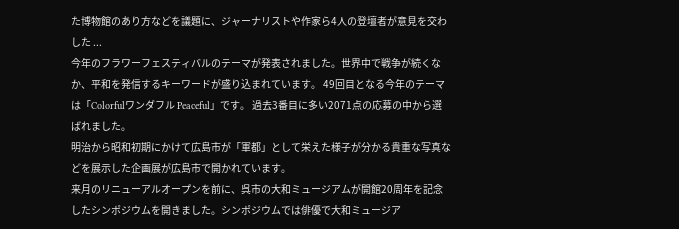た博物館のあり方などを議題に、ジャーナリストや作家ら4人の登壇者が意見を交わした ...
今年のフラワーフェスティバルのテーマが発表されました。世界中で戦争が続くなか、平和を発信するキーワードが盛り込まれています。 49回目となる今年のテーマは「Colorfulワンダフル Peaceful」です。 過去3番目に多い2071点の応募の中から選ばれました。
明治から昭和初期にかけて広島市が「軍都」として栄えた様子が分かる貴重な写真などを展示した企画展が広島市で開かれています。
来月のリニューアルオープンを前に、呉市の大和ミュージアムが開館20周年を記念したシンポジウムを開きました。シンポジウムでは俳優で大和ミュージア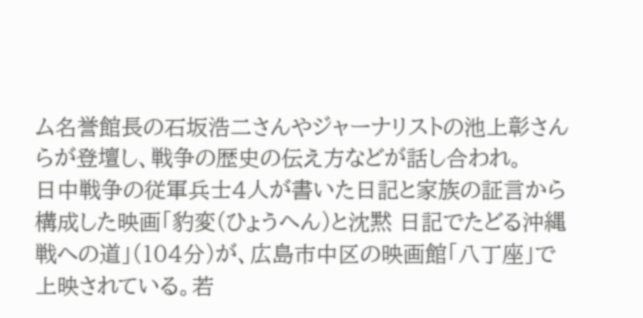ム名誉館長の石坂浩二さんやジャーナリストの池上彰さんらが登壇し、戦争の歴史の伝え方などが話し合われ。
日中戦争の従軍兵士4人が書いた日記と家族の証言から構成した映画「豹変(ひょうへん)と沈黙 日記でたどる沖縄戦への道」(104分)が、広島市中区の映画館「八丁座」で上映されている。若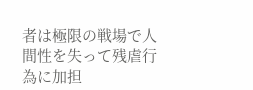者は極限の戦場で人間性を失って残虐行為に加担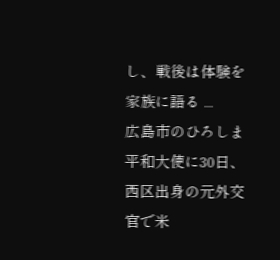し、戦後は体験を家族に語る ...
広島市のひろしま平和大使に30日、西区出身の元外交官で米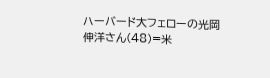ハーバード大フェローの光岡伸洋さん(48)=米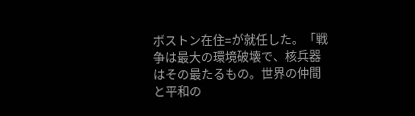ボストン在住=が就任した。「戦争は最大の環境破壊で、核兵器はその最たるもの。世界の仲間と平和の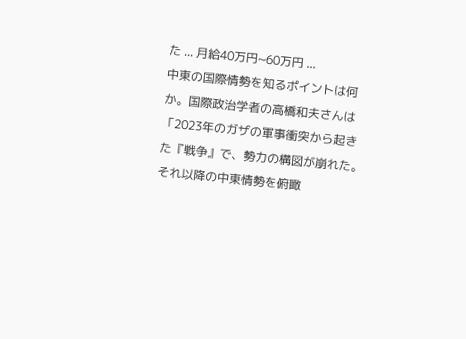た ... 月給40万円~60万円 ...
中東の国際情勢を知るポイントは何か。国際政治学者の高橋和夫さんは「2023年のガザの軍事衝突から起きた『戦争』で、勢力の構図が崩れた。 それ以降の中東情勢を俯瞰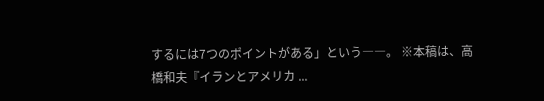するには7つのポイントがある」という――。 ※本稿は、高橋和夫『イランとアメリカ ...